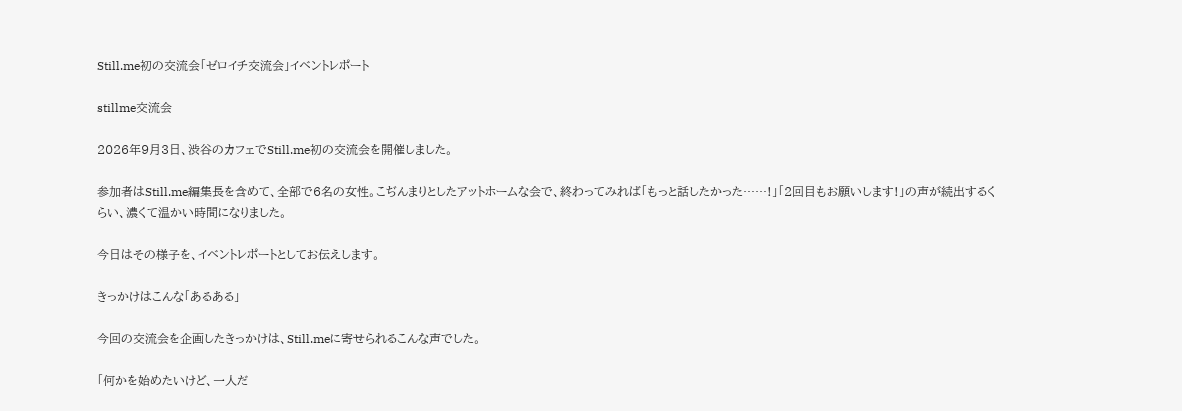Still.me初の交流会「ゼロイチ交流会」イベントレポート

stillme交流会

2026年9月3日、渋谷のカフェでStill.me初の交流会を開催しました。

参加者はStill.me編集長を含めて、全部で6名の女性。こぢんまりとしたアットホームな会で、終わってみれば「もっと話したかった……!」「2回目もお願いします!」の声が続出するくらい、濃くて温かい時間になりました。

今日はその様子を、イベントレポートとしてお伝えします。

きっかけはこんな「あるある」

今回の交流会を企画したきっかけは、Still.meに寄せられるこんな声でした。

「何かを始めたいけど、一人だ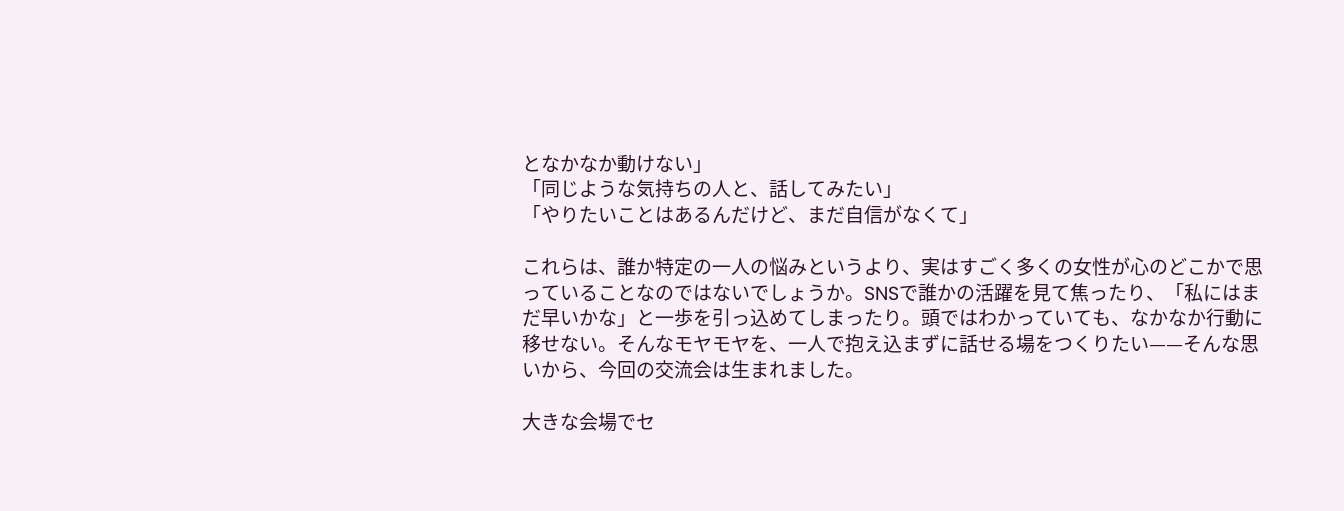となかなか動けない」
「同じような気持ちの人と、話してみたい」
「やりたいことはあるんだけど、まだ自信がなくて」

これらは、誰か特定の一人の悩みというより、実はすごく多くの女性が心のどこかで思っていることなのではないでしょうか。SNSで誰かの活躍を見て焦ったり、「私にはまだ早いかな」と一歩を引っ込めてしまったり。頭ではわかっていても、なかなか行動に移せない。そんなモヤモヤを、一人で抱え込まずに話せる場をつくりたい——そんな思いから、今回の交流会は生まれました。

大きな会場でセ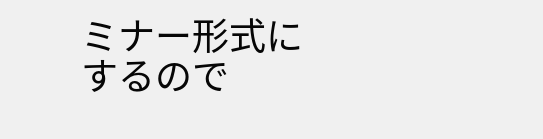ミナー形式にするので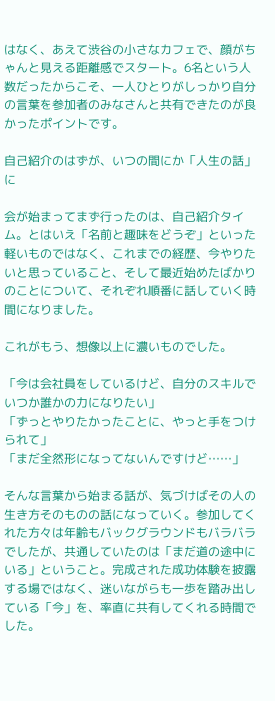はなく、あえて渋谷の小さなカフェで、顔がちゃんと見える距離感でスタート。6名という人数だったからこそ、一人ひとりがしっかり自分の言葉を参加者のみなさんと共有できたのが良かったポイントです。

自己紹介のはずが、いつの間にか「人生の話」に

会が始まってまず行ったのは、自己紹介タイム。とはいえ「名前と趣味をどうぞ」といった軽いものではなく、これまでの経歴、今やりたいと思っていること、そして最近始めたばかりのことについて、それぞれ順番に話していく時間になりました。

これがもう、想像以上に濃いものでした。

「今は会社員をしているけど、自分のスキルでいつか誰かの力になりたい」
「ずっとやりたかったことに、やっと手をつけられて」
「まだ全然形になってないんですけど……」

そんな言葉から始まる話が、気づけばその人の生き方そのものの話になっていく。参加してくれた方々は年齢もバックグラウンドもバラバラでしたが、共通していたのは「まだ道の途中にいる」ということ。完成された成功体験を披露する場ではなく、迷いながらも一歩を踏み出している「今」を、率直に共有してくれる時間でした。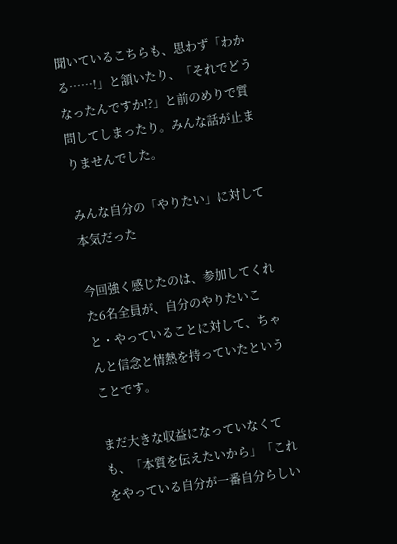聞いているこちらも、思わず「わかる……!」と頷いたり、「それでどうなったんですか!?」と前のめりで質問してしまったり。みんな話が止まりませんでした。

みんな自分の「やりたい」に対して本気だった

今回強く感じたのは、参加してくれた6名全員が、自分のやりたいこと・やっていることに対して、ちゃんと信念と情熱を持っていたということです。

まだ大きな収益になっていなくても、「本質を伝えたいから」「これをやっている自分が一番自分らしい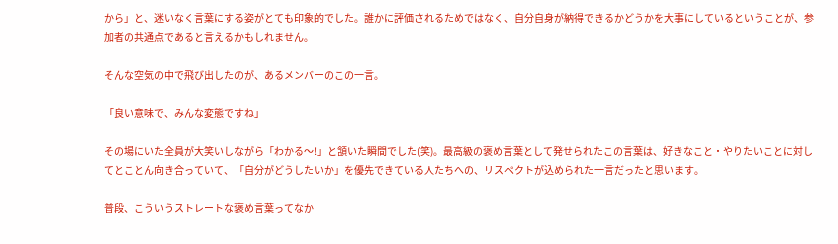から」と、迷いなく言葉にする姿がとても印象的でした。誰かに評価されるためではなく、自分自身が納得できるかどうかを大事にしているということが、参加者の共通点であると言えるかもしれません。

そんな空気の中で飛び出したのが、あるメンバーのこの一言。

「良い意味で、みんな変態ですね」

その場にいた全員が大笑いしながら「わかる〜!」と頷いた瞬間でした(笑)。最高級の褒め言葉として発せられたこの言葉は、好きなこと・やりたいことに対してとことん向き合っていて、「自分がどうしたいか」を優先できている人たちへの、リスペクトが込められた一言だったと思います。

普段、こういうストレートな褒め言葉ってなか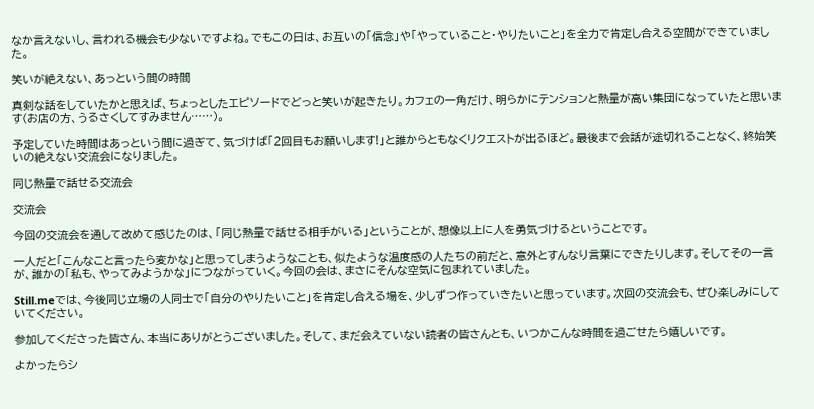なか言えないし、言われる機会も少ないですよね。でもこの日は、お互いの「信念」や「やっていること・やりたいこと」を全力で肯定し合える空間ができていました。

笑いが絶えない、あっという間の時間

真剣な話をしていたかと思えば、ちょっとしたエピソードでどっと笑いが起きたり。カフェの一角だけ、明らかにテンションと熱量が高い集団になっていたと思います(お店の方、うるさくしてすみません……)。

予定していた時間はあっという間に過ぎて、気づけば「2回目もお願いします!」と誰からともなくリクエストが出るほど。最後まで会話が途切れることなく、終始笑いの絶えない交流会になりました。

同じ熱量で話せる交流会

交流会

今回の交流会を通して改めて感じたのは、「同じ熱量で話せる相手がいる」ということが、想像以上に人を勇気づけるということです。

一人だと「こんなこと言ったら変かな」と思ってしまうようなことも、似たような温度感の人たちの前だと、意外とすんなり言葉にできたりします。そしてその一言が、誰かの「私も、やってみようかな」につながっていく。今回の会は、まさにそんな空気に包まれていました。

Still.meでは、今後同じ立場の人同士で「自分のやりたいこと」を肯定し合える場を、少しずつ作っていきたいと思っています。次回の交流会も、ぜひ楽しみにしていてください。

参加してくださった皆さん、本当にありがとうございました。そして、まだ会えていない読者の皆さんとも、いつかこんな時間を過ごせたら嬉しいです。

よかったらシ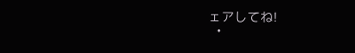ェアしてね!
  •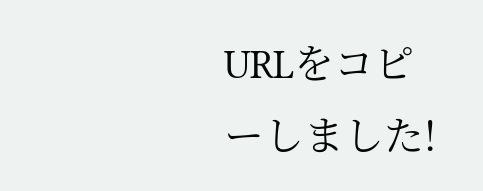URLをコピーしました!